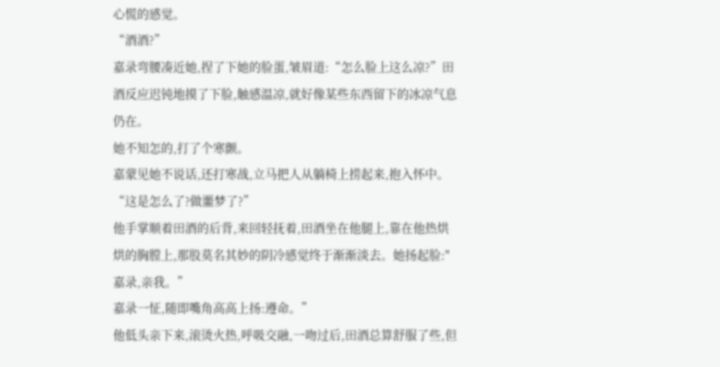心慌的感觉。
“酒酒?”
嘉录弯腰凑近她,捏了下她的脸蛋,皱眉道:“怎么脸上这么凉?”田酒反应迟钝地摸了下脸,触感温凉,就好像某些东西留下的冰凉气息仍在。
她不知怎的,打了个寒颤。
嘉蒙见她不说话,还打寒战,立马把人从躺椅上捞起来,抱入怀中。“这是怎么了?做噩梦了?”
他手掌顺着田酒的后背,来回轻抚着,田酒坐在他腿上,靠在他热烘烘的胸膛上,那股莫名其妙的阴冷感觉终于渐渐淡去。她扬起脸:"嘉录,亲我。”
嘉录一怔,随即嘴角高高上扬:遵命。”
他低头亲下来,滚烫火热,呼吸交融,一吻过后,田酒总算舒服了些,但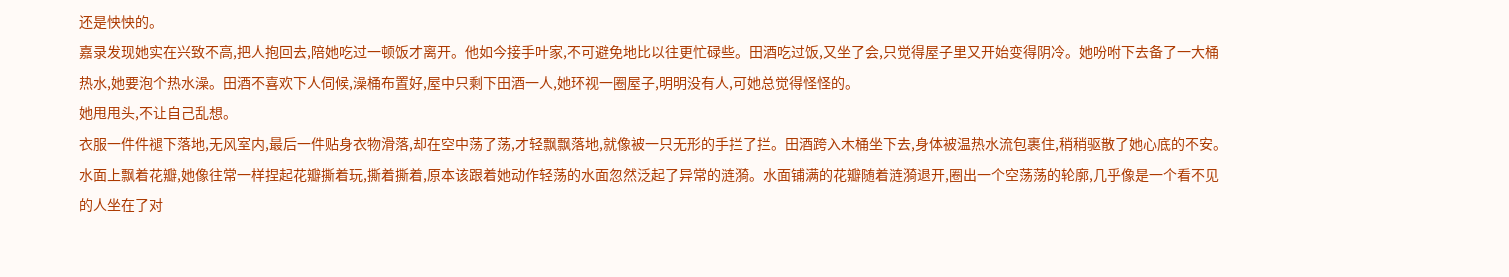还是怏怏的。
嘉录发现她实在兴致不高,把人抱回去,陪她吃过一顿饭才离开。他如今接手叶家,不可避免地比以往更忙碌些。田酒吃过饭,又坐了会,只觉得屋子里又开始变得阴冷。她吩咐下去备了一大桶热水,她要泡个热水澡。田酒不喜欢下人伺候,澡桶布置好,屋中只剩下田酒一人,她环视一圈屋子,明明没有人,可她总觉得怪怪的。
她甩甩头,不让自己乱想。
衣服一件件褪下落地,无风室内,最后一件贴身衣物滑落,却在空中荡了荡,才轻飘飘落地,就像被一只无形的手拦了拦。田酒跨入木桶坐下去,身体被温热水流包裹住,稍稍驱散了她心底的不安。水面上飘着花瓣,她像往常一样捏起花瓣撕着玩,撕着撕着,原本该跟着她动作轻荡的水面忽然泛起了异常的涟漪。水面铺满的花瓣随着涟漪退开,圈出一个空荡荡的轮廓,几乎像是一个看不见的人坐在了对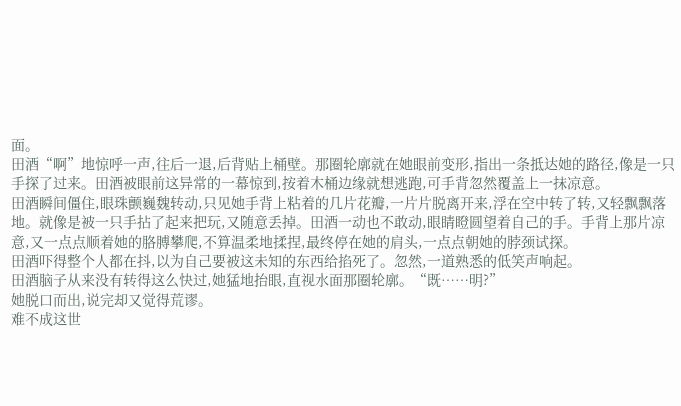面。
田酒“啊”地惊呼一声,往后一退,后背贴上桶壁。那圈轮廓就在她眼前变形,指出一条抵达她的路径,像是一只手探了过来。田酒被眼前这异常的一幕惊到,按着木桶边缘就想逃跑,可手背忽然覆盖上一抹凉意。
田酒瞬间僵住,眼珠颤巍魏转动,只见她手背上粘着的几片花瓣,一片片脱离开来,浮在空中转了转,又轻飘飘落地。就像是被一只手拈了起来把玩,又随意丢掉。田酒一动也不敢动,眼睛瞪圆望着自己的手。手背上那片凉意,又一点点顺着她的胳膊攀爬,不算温柔地揉捏,最终停在她的肩头,一点点朝她的脖颈试探。
田酒吓得整个人都在抖,以为自己要被这未知的东西给掐死了。忽然,一道熟悉的低笑声响起。
田酒脑子从来没有转得这么快过,她猛地抬眼,直视水面那圈轮廓。“既……明?”
她脱口而出,说完却又觉得荒谬。
难不成这世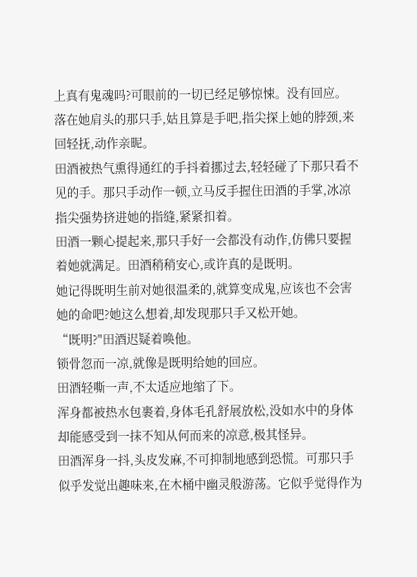上真有鬼魂吗?可眼前的一切已经足够惊悚。没有回应。
落在她肩头的那只手,姑且算是手吧,指尖探上她的脖颈,来回轻抚,动作亲昵。
田酒被热气熏得通红的手抖着挪过去,轻轻碰了下那只看不见的手。那只手动作一顿,立马反手握住田酒的手掌,冰凉指尖强势挤进她的指缝,紧紧扣着。
田酒一颗心提起来,那只手好一会都没有动作,仿佛只要握着她就满足。田酒稍稍安心,或许真的是既明。
她记得既明生前对她很温柔的,就算变成鬼,应该也不会害她的命吧?她这么想着,却发现那只手又松开她。
“既明?"田酒迟疑着唤他。
锁骨忽而一凉,就像是既明给她的回应。
田酒轻嘶一声,不太适应地缩了下。
浑身都被热水包裹着,身体毛孔舒展放松,没如水中的身体却能感受到一抹不知从何而来的凉意,极其怪异。
田酒浑身一抖,头皮发麻,不可抑制地感到恐慌。可那只手似乎发觉出趣味来,在木桶中幽灵般游荡。它似乎觉得作为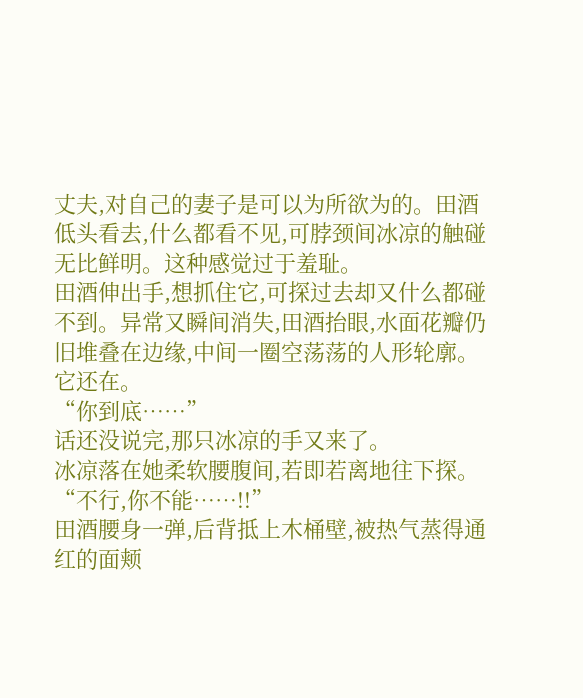丈夫,对自己的妻子是可以为所欲为的。田酒低头看去,什么都看不见,可脖颈间冰凉的触碰无比鲜明。这种感觉过于羞耻。
田酒伸出手,想抓住它,可探过去却又什么都碰不到。异常又瞬间消失,田酒抬眼,水面花瓣仍旧堆叠在边缘,中间一圈空荡荡的人形轮廓。
它还在。
“你到底……”
话还没说完,那只冰凉的手又来了。
冰凉落在她柔软腰腹间,若即若离地往下探。“不行,你不能……!!”
田酒腰身一弹,后背抵上木桶壁,被热气蒸得通红的面颊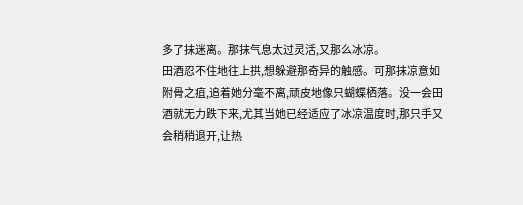多了抹迷离。那抹气息太过灵活,又那么冰凉。
田酒忍不住地往上拱,想躲避那奇异的触感。可那抹凉意如附骨之疽,追着她分毫不离,顽皮地像只蝴蝶栖落。没一会田酒就无力跌下来,尤其当她已经适应了冰凉温度时,那只手又会稍稍退开,让热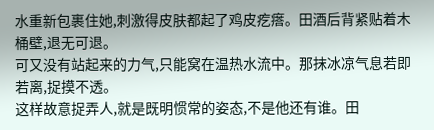水重新包裹住她,刺激得皮肤都起了鸡皮疙瘩。田酒后背紧贴着木桶壁,退无可退。
可又没有站起来的力气,只能窝在温热水流中。那抹冰凉气息若即若离,捉摸不透。
这样故意捉弄人,就是既明惯常的姿态,不是他还有谁。田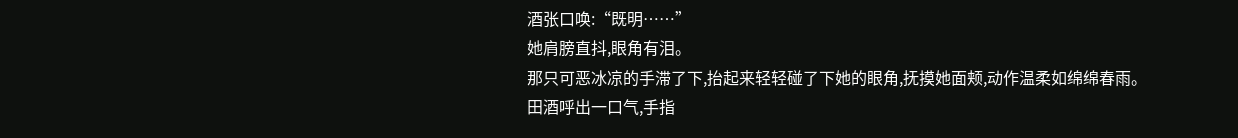酒张口唤:“既明……”
她肩膀直抖,眼角有泪。
那只可恶冰凉的手滞了下,抬起来轻轻碰了下她的眼角,抚摸她面颊,动作温柔如绵绵春雨。
田酒呼出一口气,手指